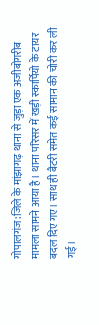गोपालगंज:जिले के मांझागढ़ थाना से जुड़ा एक अजीबोगरीब मामला सामने आया है। थाना परिसर में खड़ी स्कार्पियो के टायर बदल दिए गए। साथ ही बैटरी समेत कई सामान की चोरी कर ली गई।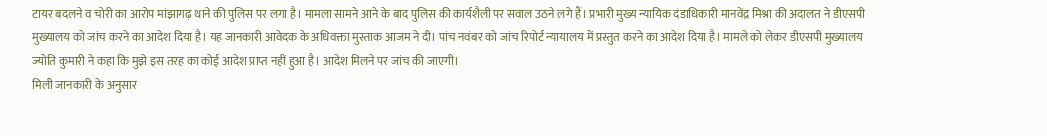टायर बदलने व चोरी का आरोप मांझागढ़ थाने की पुलिस पर लगा है। मामला सामने आने के बाद पुलिस की कार्यशैली पर सवाल उठने लगे हैं। प्रभारी मुख्य न्यायिक दंडाधिकारी मानवेंद्र मिश्रा की अदालत ने डीएसपी मुख्यालय को जांच करने का आदेश दिया है। यह जानकारी आवेदक के अधिवक्ता मुस्ताक आजम ने दी। पांच नवंबर को जांच रिपोर्ट न्यायालय में प्रस्तुत करने का आदेश दिया है। मामले को लेकर डीएसपी मुख्यालय ज्योति कुमारी ने कहा कि मुझे इस तरह का कोई आदेश प्राप्त नहीं हुआ है। आदेश मिलने पर जांच की जाएगी।
मिली जानकारी के अनुसार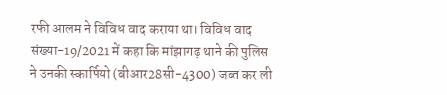रफी आलम ने विविध वाद कराया था। विविध वाद संख्या-19/2021 में कहा कि मांझागढ़ थाने की पुलिस ने उनकी स्कार्पियो (बीआर28सी-4300) जब्त कर ली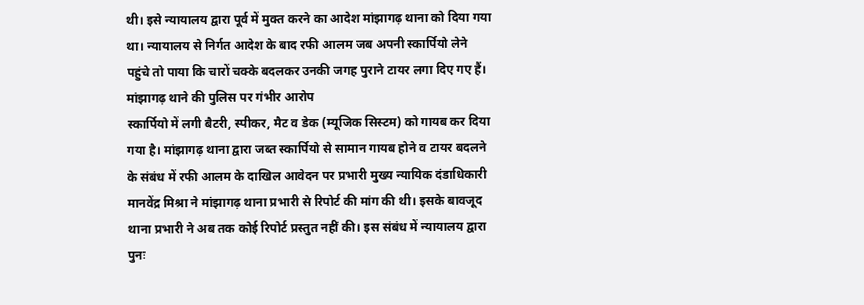थी। इसे न्यायालय द्वारा पूर्व में मुक्त करने का आदेश मांझागढ़ थाना को दिया गया था। न्यायालय से निर्गत आदेश के बाद रफी आलम जब अपनी स्कार्पियो लेने पहुंचे तो पाया कि चारों चक्के बदलकर उनकी जगह पुराने टायर लगा दिए गए हैं।
मांझागढ़ थाने की पुलिस पर गंभीर आरोप
स्कार्पियो में लगी बैटरी, स्पीकर, मैट व डेक (म्यूजिक सिस्टम) को गायब कर दिया गया है। मांझागढ़ थाना द्वारा जब्त स्कार्पियो से सामान गायब होने व टायर बदलने के संबंध में रफी आलम के दाखिल आवेदन पर प्रभारी मुख्य न्यायिक दंडाधिकारी मानवेंद्र मिश्रा ने मांझागढ़ थाना प्रभारी से रिपोर्ट की मांग की थी। इसके बावजूद थाना प्रभारी ने अब तक कोई रिपोर्ट प्रस्तुत नहीं की। इस संबंध में न्यायालय द्वारा पुनः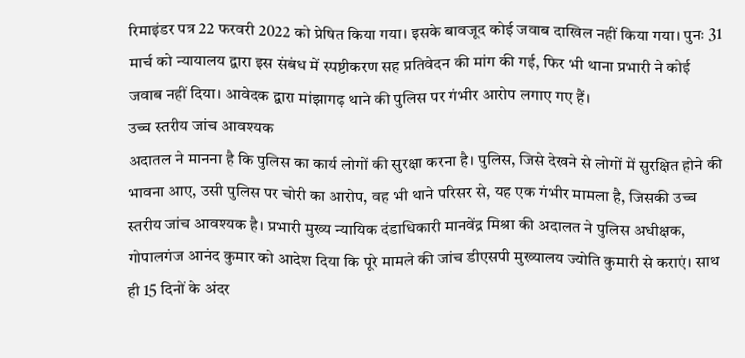रिमाइंडर पत्र 22 फरवरी 2022 को प्रेषित किया गया। इसके बावजूद कोई जवाब दाखिल नहीं किया गया। पुनः 31 मार्च को न्यायालय द्वारा इस संबंध में स्पष्टीकरण सह प्रतिवेदन की मांग की गई, फिर भी थाना प्रभारी ने कोई जवाब नहीं दिया। आवेदक द्वारा मांझागढ़ थाने की पुलिस पर गंभीर आरोप लगाए गए हैं।
उच्च स्तरीय जांच आवश्यक
अदातल ने मानना है कि पुलिस का कार्य लोगों की सुरक्षा करना है। पुलिस, जिसे देखने से लोगों में सुरक्षित होने की भावना आए, उसी पुलिस पर चोरी का आरोप, वह भी थाने परिसर से, यह एक गंभीर मामला है, जिसकी उच्च स्तरीय जांच आवश्यक है। प्रभारी मुख्य न्यायिक दंडाधिकारी मानवेंद्र मिश्रा की अदालत ने पुलिस अधीक्षक, गोपालगंज आनंद कुमार को आदेश दिया कि पूरे मामले की जांच डीएसपी मुख्यालय ज्योति कुमारी से कराएं। साथ ही 15 दिनों के अंदर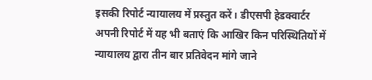इसकी रिपोर्ट न्यायालय में प्रस्तुत करें। डीएसपी हेडक्वार्टर अपनी रिपोर्ट में यह भी बताएं कि आखिर किन परिस्थितियों में न्यायालय द्वारा तीन बार प्रतिवेदन मांगे जाने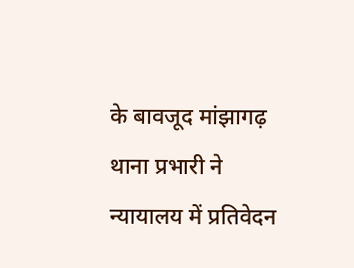के बावजूद मांझागढ़ थाना प्रभारी ने न्यायालय में प्रतिवेदन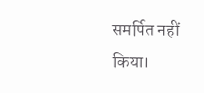समर्पित नहीं किया।